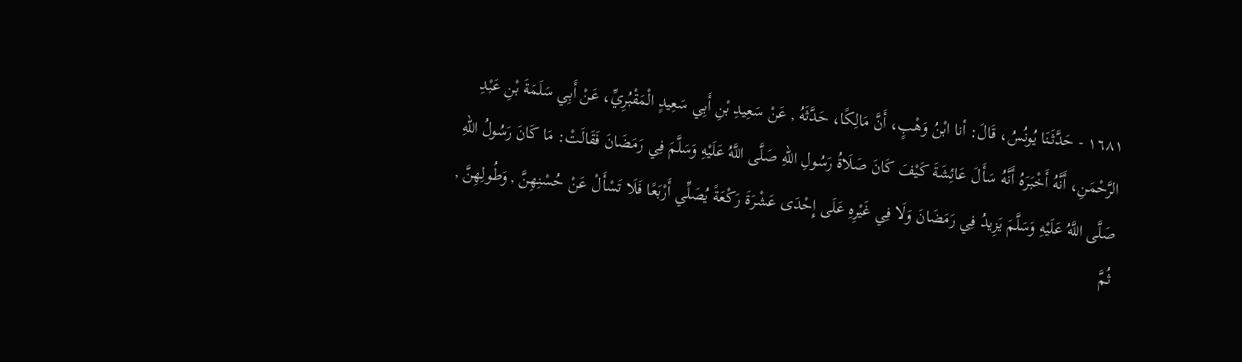١٦٨١ - حَدَّثَنَا يُونُسُ، قَالَ: أنا ابْنُ وَهْبٍ، أَنَّ مَالِكًا، حَدَّثَهُ , عَنْ سَعِيدِ بْنِ أَبِي سَعِيدٍ الْمَقْبُرِيِّ، عَنْ أَبِي سَلَمَةَ بْنِ عَبْدِ الرَّحْمَنِ، أَنَّهُ أَخْبَرَهُ أَنَّهُ سَأَلَ عَائِشَةَ كَيْفَ كَانَ صَلَاةُ رَسُولِ اللهِ صَلَّى اللَّهُ عَلَيْهِ وَسَلَّمَ فِي رَمَضَانَ فَقَالَتْ: مَا كَانَ رَسُولُ اللهِ صَلَّى اللَّهُ عَلَيْهِ وَسَلَّمَ يَزِيدُ فِي رَمَضَانَ وَلَا فِي غَيْرِهِ عَلَى إِحْدَى عَشْرَةَ رَكْعَةً يُصَلِّي أَرْبَعًا فَلَا تَسْأَلْ عَنْ حُسْنِهِنَّ , وَطُولِهِنَّ , ثُمَّ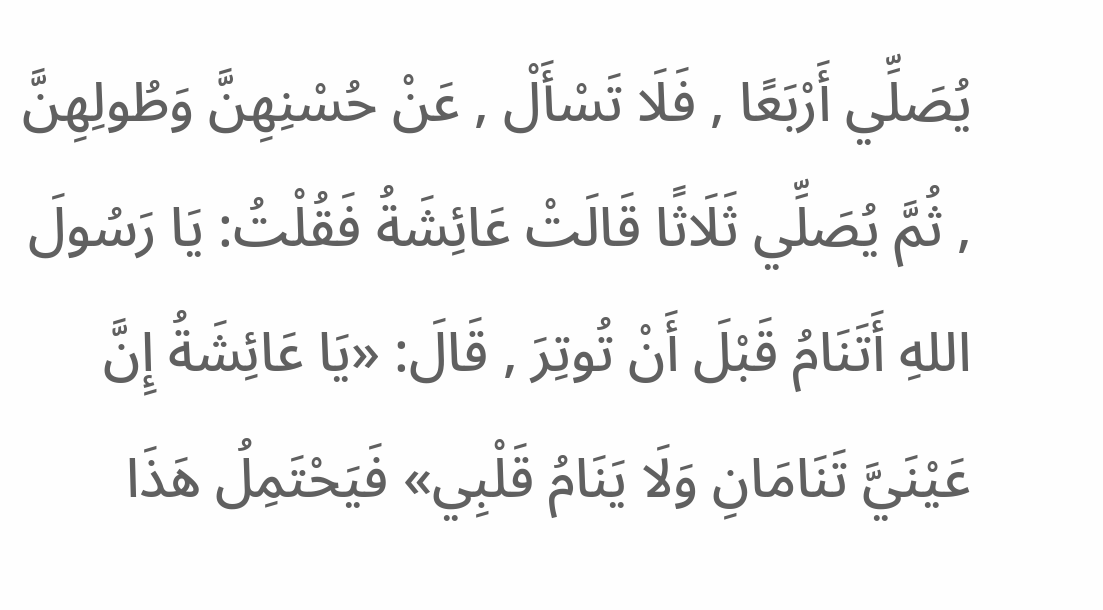يُصَلِّي أَرْبَعًا , فَلَا تَسْأَلْ , عَنْ حُسْنِهِنَّ وَطُولِهِنَّ , ثُمَّ يُصَلِّي ثَلَاثًا قَالَتْ عَائِشَةُ فَقُلْتُ: يَا رَسُولَ اللهِ أَتَنَامُ قَبْلَ أَنْ تُوتِرَ , قَالَ: «يَا عَائِشَةُ إِنَّ عَيْنَيَّ تَنَامَانِ وَلَا يَنَامُ قَلْبِي» فَيَحْتَمِلُ هَذَا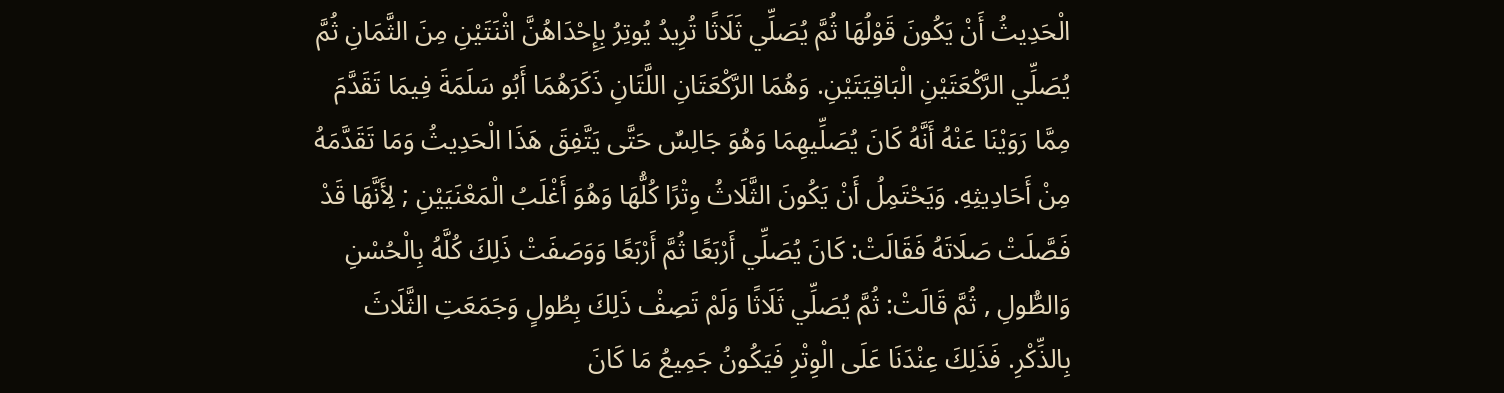الْحَدِيثُ أَنْ يَكُونَ قَوْلُهَا ثُمَّ يُصَلِّي ثَلَاثًا تُرِيدُ يُوتِرُ بِإِحْدَاهُنَّ اثْنَتَيْنِ مِنَ الثَّمَانِ ثُمَّ يُصَلِّي الرَّكْعَتَيْنِ الْبَاقِيَتَيْنِ. وَهُمَا الرَّكْعَتَانِ اللَّتَانِ ذَكَرَهُمَا أَبُو سَلَمَةَ فِيمَا تَقَدَّمَ مِمَّا رَوَيْنَا عَنْهُ أَنَّهُ كَانَ يُصَلِّيهِمَا وَهُوَ جَالِسٌ حَتَّى يَتَّفِقَ هَذَا الْحَدِيثُ وَمَا تَقَدَّمَهُ مِنْ أَحَادِيثِهِ. وَيَحْتَمِلُ أَنْ يَكُونَ الثَّلَاثُ وِتْرًا كُلُّهَا وَهُوَ أَغْلَبُ الْمَعْنَيَيْنِ ; لِأَنَّهَا قَدْ فَصَّلَتْ صَلَاتَهُ فَقَالَتْ: كَانَ يُصَلِّي أَرْبَعًا ثُمَّ أَرْبَعًا وَوَصَفَتْ ذَلِكَ كُلَّهُ بِالْحُسْنِ وَالطُّولِ , ثُمَّ قَالَتْ: ثُمَّ يُصَلِّي ثَلَاثًا وَلَمْ تَصِفْ ذَلِكَ بِطُولٍ وَجَمَعَتِ الثَّلَاثَ بِالذِّكْرِ. فَذَلِكَ عِنْدَنَا عَلَى الْوِتْرِ فَيَكُونُ جَمِيعُ مَا كَانَ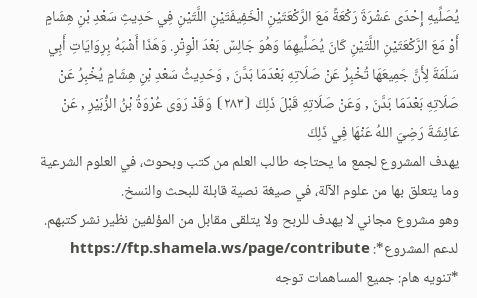يُصَلِّيهِ إِحْدَى عَشْرَةَ رَكْعَةً مَعَ الرَّكْعَتَيْنِ الْخَفِيفَتَيْنِ اللَّتَيْنِ فِي حَدِيثِ سَعْدِ بْنِ هِشَامٍ أَوْ مَعَ الرَّكْعَتَيْنِ اللَّتَيْنِ كَانَ يُصَلِّيهِمَا وَهُوَ جَالِسٌ بَعْدَ الْوِتْرِ. وَهَذَا أَشْبَهُ بِرِوَايَاتِ أَبِي سَلَمَةَ لِأَنَّ جَمِيعَهَا تُخْبِرُ عَنْ صَلَاتِهِ بَعْدَمَا بَدَّنَ , وَحَدِيثُ سَعْدِ بْنِ هِشَامٍ يُخْبِرُ عَنْ صَلَاتِهِ بَعْدَمَا بَدَّنَ , وَعَنْ صَلَاتِهِ قَبْلَ ذَلِكَ ⦗٢٨٣⦘ وَقَدْ رَوَى عُرْوَةُ بْنُ الزُّبَيْرِ , عَنْ عَائِشَةَ رَضِيَ اللهُ عَنْهَا فِي ذَلِكَ
يهدف المشروع لجمع ما يحتاجه طالب العلم من كتب وبحوث، في العلوم الشرعية وما يتعلق بها من علوم الآلة، في صيغة نصية قابلة للبحث والنسخ.
وهو مشروع مجاني لا يهدف للربح ولا يتلقى مقابل من المؤلفين نظير نشر كتبهم.
لدعم المشروع*: https://ftp.shamela.ws/page/contribute
*تنويه هام: جميع المساهمات توجه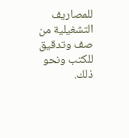للمصاريف التشغيلية من صف وتدقيق للكتب ونحو ذلك.